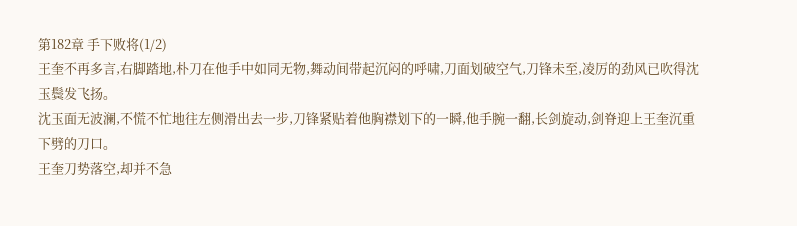第182章 手下败将(1/2)
王奎不再多言,右脚踏地,朴刀在他手中如同无物,舞动间带起沉闷的呼啸,刀面划破空气,刀锋未至,凌厉的劲风已吹得沈玉鬓发飞扬。
沈玉面无波澜,不慌不忙地往左侧滑出去一步,刀锋紧贴着他胸襟划下的一瞬,他手腕一翻,长剑旋动,剑脊迎上王奎沉重下劈的刀口。
王奎刀势落空,却并不急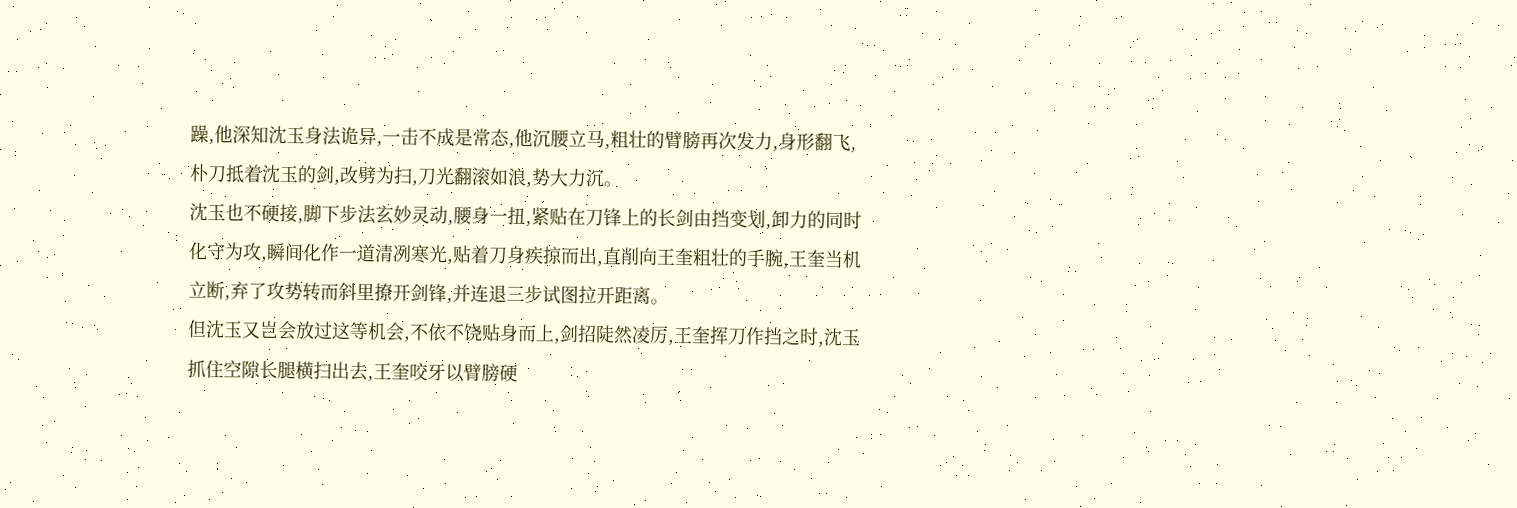躁,他深知沈玉身法诡异,一击不成是常态,他沉腰立马,粗壮的臂膀再次发力,身形翻飞,朴刀抵着沈玉的剑,改劈为扫,刀光翻滚如浪,势大力沉。
沈玉也不硬接,脚下步法玄妙灵动,腰身一扭,紧贴在刀锋上的长剑由挡变划,卸力的同时化守为攻,瞬间化作一道清冽寒光,贴着刀身疾掠而出,直削向王奎粗壮的手腕,王奎当机立断,弃了攻势转而斜里撩开剑锋,并连退三步试图拉开距离。
但沈玉又岂会放过这等机会,不依不饶贴身而上,剑招陡然凌厉,王奎挥刀作挡之时,沈玉抓住空隙长腿横扫出去,王奎咬牙以臂膀硬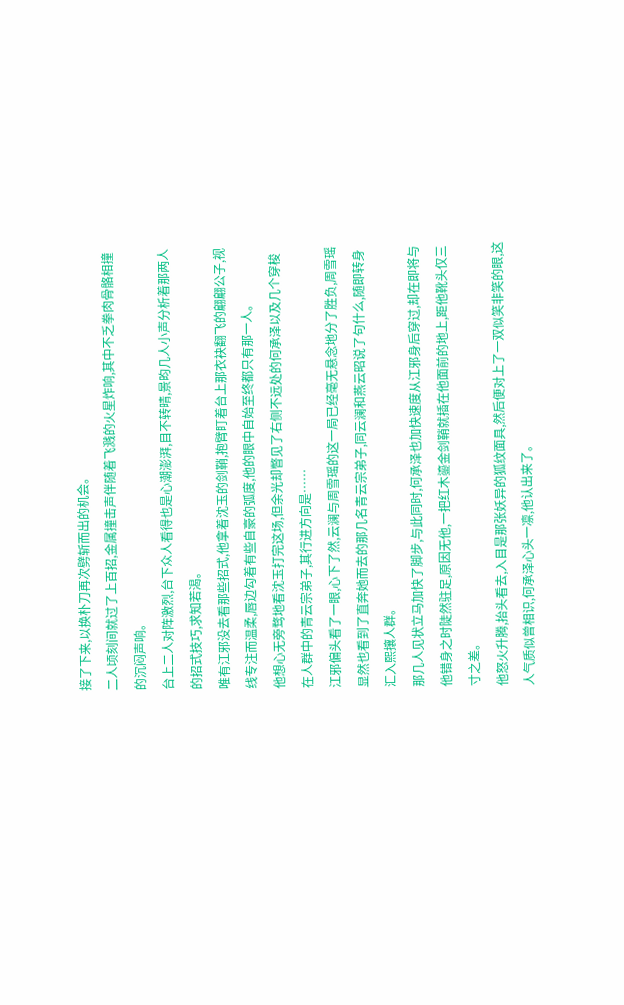接了下来,以换朴刀再次劈斩而出的机会。
二人顷刻间就过了上百招,金属撞击声伴随着飞溅的火星炸响,其中不乏拳肉骨骼相撞的沉闷声响。
台上二人对阵激烈,台下众人看得也是心潮澎湃,目不转晴,景昀几人小声分析着那两人的招式技巧,求知若渴。
唯有江邪没去看那些招式,他拿着沈玉的剑鞘,抱臂盯着台上那衣袂翻飞的翩翩公子,视线专注而温柔,唇边勾着有些自豪的弧度,他的眼中自始至终都只有那一人。
他想心无旁骛地看沈玉打完这场,但余光却瞥见了右侧不远处的何承泽以及几个穿梭在人群中的青云宗弟子,其行进方向是……
江邪偏头看了一眼,心下了然,云澜与周雪瑶的这一局已经毫无悬念地分了胜负,周雪瑶显然也看到了直奔她而去的那几名青云宗弟子,同云澜和燕云昭说了句什么,随即转身汇入熙攘人群。
那几人见状立马加快了脚步,与此同时,何承泽也加快速度从江邪身后穿过,却在即将与他错身之时陡然驻足,原因无他,一把红木鎏金剑鞘就插在他面前的地上,距他靴头仅三寸之差。
他怒火升腾,抬头看去,入目是那张妖异的狐纹面具,然后便对上了一双似笑非笑的眼,这人气质似曾相识,何承泽心头一凛,他认出来了。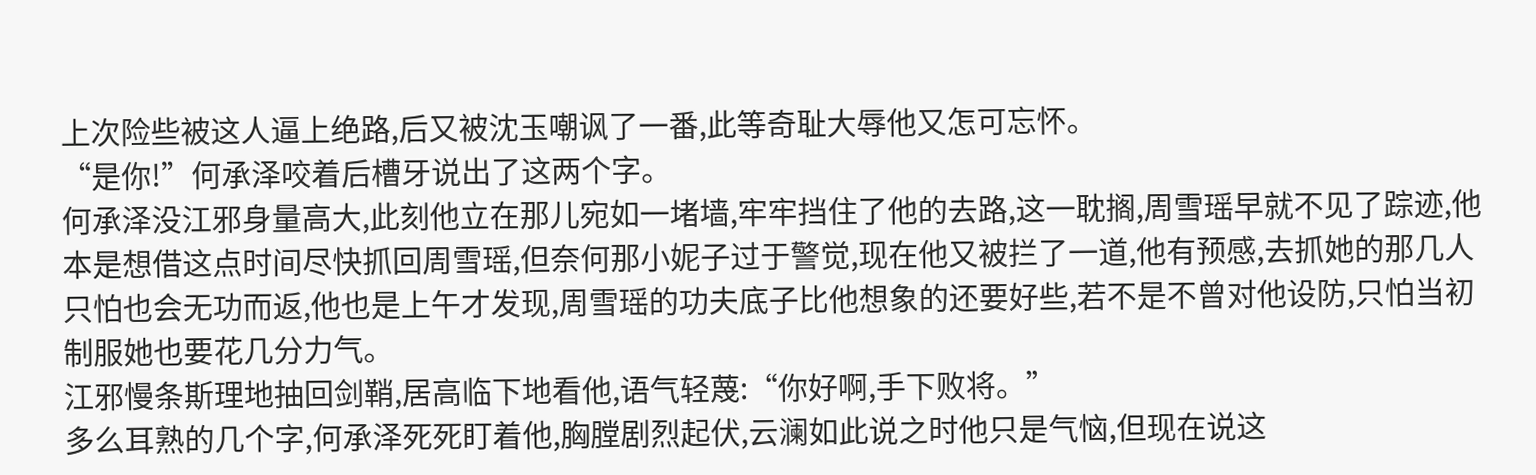上次险些被这人逼上绝路,后又被沈玉嘲讽了一番,此等奇耻大辱他又怎可忘怀。
“是你!”何承泽咬着后槽牙说出了这两个字。
何承泽没江邪身量高大,此刻他立在那儿宛如一堵墙,牢牢挡住了他的去路,这一耽搁,周雪瑶早就不见了踪迹,他本是想借这点时间尽快抓回周雪瑶,但奈何那小妮子过于警觉,现在他又被拦了一道,他有预感,去抓她的那几人只怕也会无功而返,他也是上午才发现,周雪瑶的功夫底子比他想象的还要好些,若不是不曾对他设防,只怕当初制服她也要花几分力气。
江邪慢条斯理地抽回剑鞘,居高临下地看他,语气轻蔑:“你好啊,手下败将。”
多么耳熟的几个字,何承泽死死盯着他,胸膛剧烈起伏,云澜如此说之时他只是气恼,但现在说这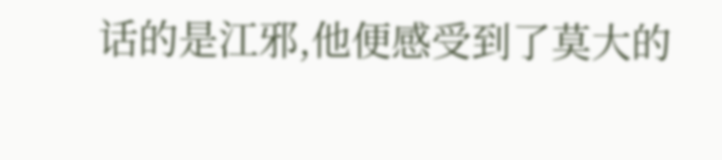话的是江邪,他便感受到了莫大的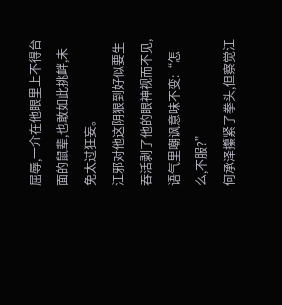屈辱,一介在他眼里上不得台面的鼠辈,也敢如此挑衅,未免太过狂妄。
江邪对他这阴狠到好似要生吞活剥了他的眼神视而不见,语气里嘲讽意味不变:“怎么,不服?”
何承泽攥紧了拳头,但察觉江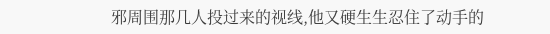邪周围那几人投过来的视线,他又硬生生忍住了动手的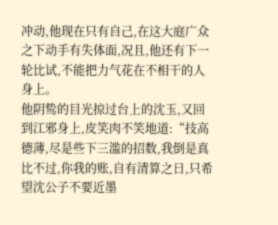冲动,他现在只有自己,在这大庭广众之下动手有失体面,况且,他还有下一轮比试,不能把力气花在不相干的人身上。
他阴鸷的目光掠过台上的沈玉,又回到江邪身上,皮笑肉不笑地道:“技高德薄,尽是些下三滥的招数,我倒是真比不过,你我的账,自有清算之日,只希望沈公子不要近墨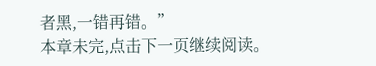者黑,一错再错。”
本章未完,点击下一页继续阅读。